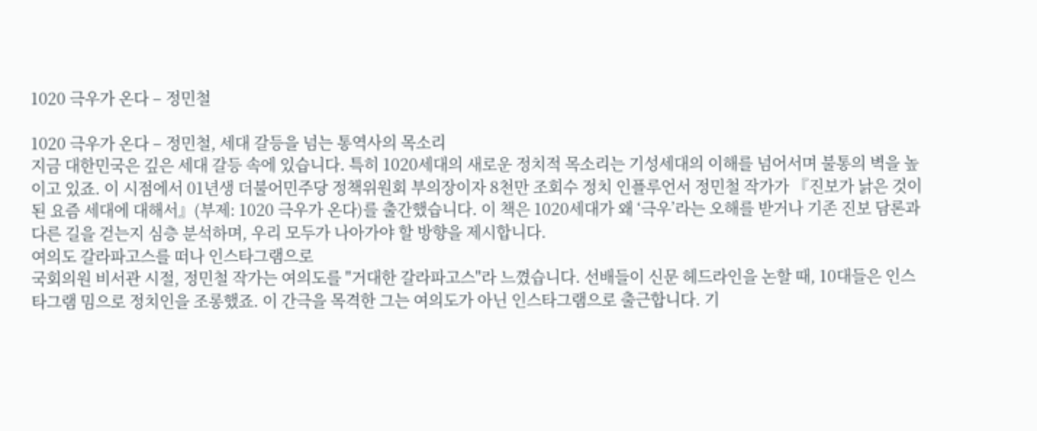1020 극우가 온다 – 정민철

1020 극우가 온다 – 정민철, 세대 갈등을 넘는 통역사의 목소리
지금 대한민국은 깊은 세대 갈등 속에 있습니다. 특히 1020세대의 새로운 정치적 목소리는 기성세대의 이해를 넘어서며 불통의 벽을 높이고 있죠. 이 시점에서 01년생 더불어민주당 정책위원회 부의장이자 8천만 조회수 정치 인플루언서 정민철 작가가 『진보가 낡은 것이 된 요즘 세대에 대해서』(부제: 1020 극우가 온다)를 출간했습니다. 이 책은 1020세대가 왜 ‘극우’라는 오해를 받거나 기존 진보 담론과 다른 길을 걷는지 심층 분석하며, 우리 모두가 나아가야 할 방향을 제시합니다.
여의도 갈라파고스를 떠나 인스타그램으로
국회의원 비서관 시절, 정민철 작가는 여의도를 "거대한 갈라파고스"라 느꼈습니다. 선배들이 신문 헤드라인을 논할 때, 10대들은 인스타그램 밈으로 정치인을 조롱했죠. 이 간극을 목격한 그는 여의도가 아닌 인스타그램으로 출근합니다. 기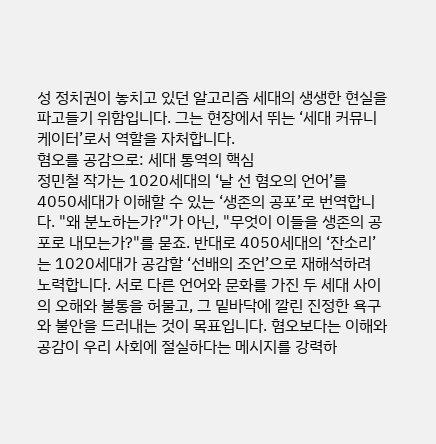성 정치권이 놓치고 있던 알고리즘 세대의 생생한 현실을 파고들기 위함입니다. 그는 현장에서 뛰는 ‘세대 커뮤니케이터’로서 역할을 자처합니다.
혐오를 공감으로: 세대 통역의 핵심
정민철 작가는 1020세대의 ‘날 선 혐오의 언어’를 4050세대가 이해할 수 있는 ‘생존의 공포’로 번역합니다. "왜 분노하는가?"가 아닌, "무엇이 이들을 생존의 공포로 내모는가?"를 묻죠. 반대로 4050세대의 ‘잔소리’는 1020세대가 공감할 ‘선배의 조언’으로 재해석하려 노력합니다. 서로 다른 언어와 문화를 가진 두 세대 사이의 오해와 불통을 허물고, 그 밑바닥에 깔린 진정한 욕구와 불안을 드러내는 것이 목표입니다. 혐오보다는 이해와 공감이 우리 사회에 절실하다는 메시지를 강력하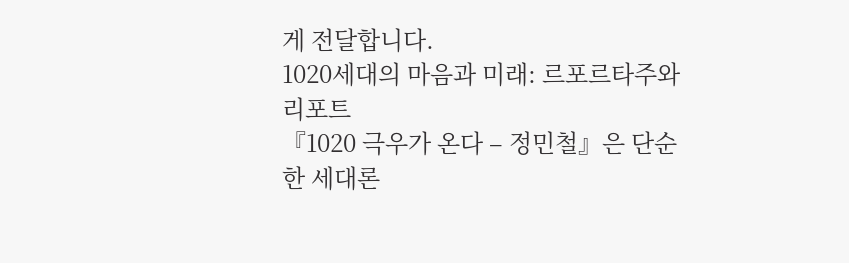게 전달합니다.
1020세대의 마음과 미래: 르포르타주와 리포트
『1020 극우가 온다 – 정민철』은 단순한 세대론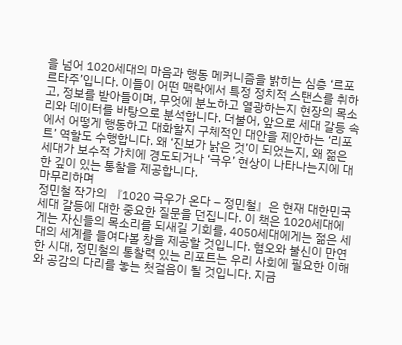을 넘어 1020세대의 마음과 행동 메커니즘을 밝히는 심층 ‘르포르타주’입니다. 이들이 어떤 맥락에서 특정 정치적 스탠스를 취하고, 정보를 받아들이며, 무엇에 분노하고 열광하는지 현장의 목소리와 데이터를 바탕으로 분석합니다. 더불어, 앞으로 세대 갈등 속에서 어떻게 행동하고 대화할지 구체적인 대안을 제안하는 ‘리포트’ 역할도 수행합니다. 왜 ‘진보가 낡은 것’이 되었는지, 왜 젊은 세대가 보수적 가치에 경도되거나 ‘극우’ 현상이 나타나는지에 대한 깊이 있는 통찰을 제공합니다.
마무리하며
정민철 작가의 『1020 극우가 온다 – 정민철』은 현재 대한민국 세대 갈등에 대한 중요한 질문을 던집니다. 이 책은 1020세대에게는 자신들의 목소리를 되새길 기회를, 4050세대에게는 젊은 세대의 세계를 들여다볼 창을 제공할 것입니다. 혐오와 불신이 만연한 시대, 정민철의 통찰력 있는 리포트는 우리 사회에 필요한 이해와 공감의 다리를 놓는 첫걸음이 될 것입니다. 지금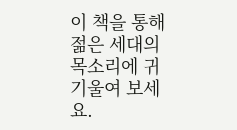이 책을 통해 젊은 세대의 목소리에 귀 기울여 보세요.